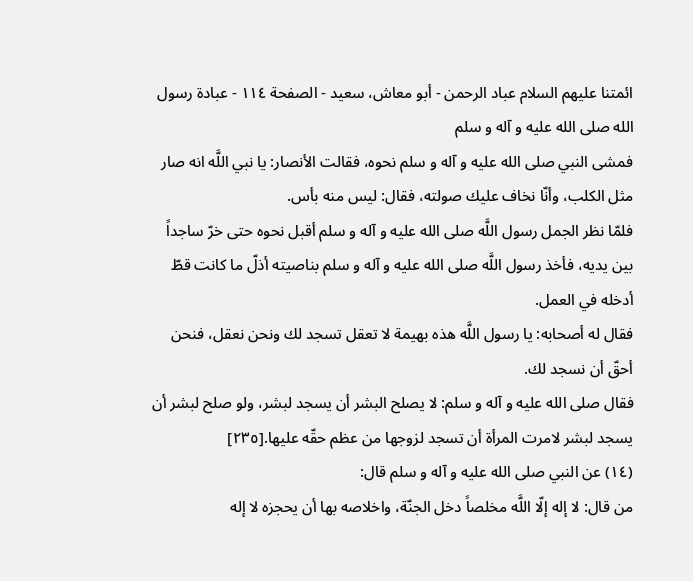ائمتنا عليهم السلام عباد الرحمن - أبو معاش، سعيد - الصفحة ١١٤ - عبادة رسول الله صلى الله عليه و آله و سلم
فمشى النبي صلى الله عليه و آله و سلم نحوه، فقالت الأنصار: يا نبي اللَّه انه صار مثل الكلب، وأنّا نخاف عليك صولته، فقال: ليس منه بأس.
فلمّا نظر الجمل رسول اللَّه صلى الله عليه و آله و سلم أقبل نحوه حتى خرّ ساجداً بين يديه، فأخذ رسول اللَّه صلى الله عليه و آله و سلم بناصيته أذلّ ما كانت قطّ أدخله في العمل.
فقال له أصحابه: يا رسول اللَّه هذه بهيمة لا تعقل تسجد لك ونحن نعقل، فنحن أحقّ أن نسجد لك.
فقال صلى الله عليه و آله و سلم: لا يصلح البشر أن يسجد لبشر، ولو صلح لبشر أن يسجد لبشر لامرت المرأة أن تسجد لزوجها من عظم حقّه عليها.[٢٣٥]
(١٤) عن النبي صلى الله عليه و آله و سلم قال:
من قال: لا إله إلّا اللَّه مخلصاً دخل الجنّة، واخلاصه بها أن يحجزه لا إله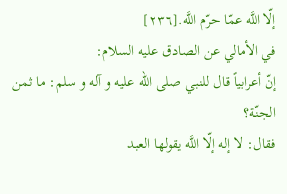إلّا اللَّه عمّا حرّم اللَّه.[٢٣٦]
في الأمالي عن الصادق عليه السلام:
إنّ أعرابياً قال للنبي صلى الله عليه و آله و سلم: ما ثمن الجنّة؟
فقال: لا إله إلّا اللَّه يقولها العبد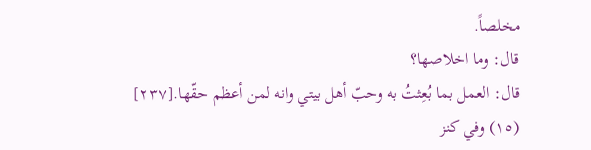مخلصاً.
قال: وما اخلاصها؟
قال: العمل بما بُعِثتُ به وحبّ أهل بيتي وانه لمن أعظم حقّها.[٢٣٧]
(١٥) وفي كنز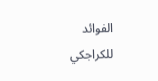الفوائد للكراجكي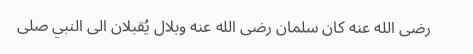رضى الله عنه كان سلمان رضى الله عنه وبلال يُقبلان الى النبي صلى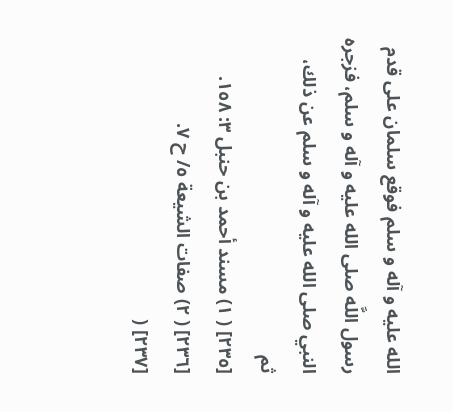الله عليه و آله و سلم فوقع سلمان على قدم رسول اللَّه صلى الله عليه و آله و سلم، فزجره النبي صلى الله عليه و آله و سلم عن ذلك، ثم
[٢٣٥] ( ١) مسند أحمد بن حنبل ٣: ١٥٨.
[٢٣٦] ( ٢) صفات الشيعة ٥/ ح ٧.
[٢٣٧] (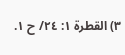٣) القطرة ١: ٢٤/ ح ١.